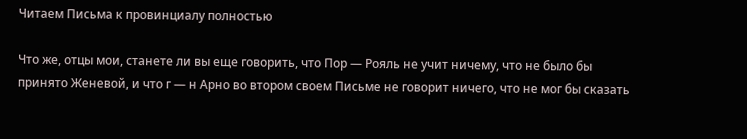Читаем Письма к провинциалу полностью

Что же, отцы мои, станете ли вы еще говорить, что Пор — Рояль не учит ничему, что не было бы принято Женевой, и что г — н Арно во втором своем Письме не говорит ничего, что не мог бы сказать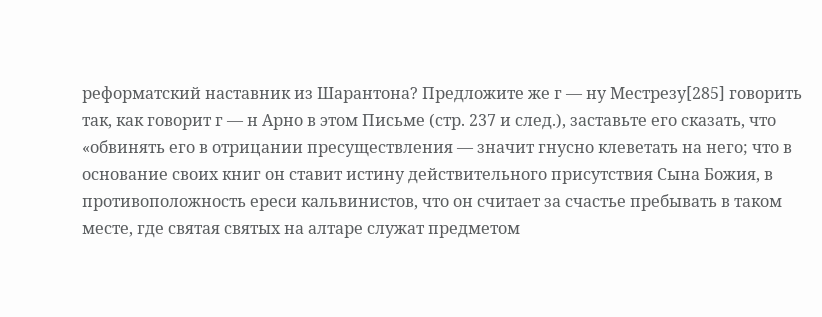реформатский наставник из Шарантона? Предложите же г — ну Местрезу[285] говорить так, как говорит г — н Арно в этом Письме (стр. 237 и след.), заставьте его сказать, что «обвинять его в отрицании пресуществления — значит гнусно клеветать на него; что в основание своих книг он ставит истину действительного присутствия Сына Божия, в противоположность ереси кальвинистов, что он считает за счастье пребывать в таком месте, где святая святых на алтаре служат предметом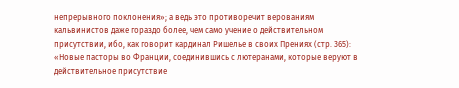непрерывного поклонения»; а ведь это противоречит верованиям кальвинистов даже гораздо более, чем само учение о действительном присутствии, ибо, как говорит кардинал Ришелье в своих Прениях (стр. 365): «Новые пасторы во Франции, соединившись с лютеранами, которые веруют в действительное присутствие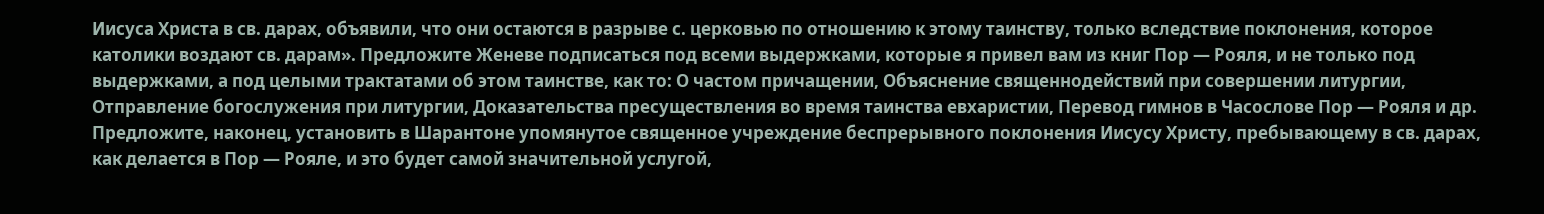Иисуса Христа в св. дарах, объявили, что они остаются в разрыве с. церковью по отношению к этому таинству, только вследствие поклонения, которое католики воздают св. дарам». Предложите Женеве подписаться под всеми выдержками, которые я привел вам из книг Пор — Рояля, и не только под выдержками, а под целыми трактатами об этом таинстве, как то: О частом причащении, Объяснение священнодействий при совершении литургии, Отправление богослужения при литургии, Доказательства пресуществления во время таинства евхаристии, Перевод гимнов в Часослове Пор — Рояля и др. Предложите, наконец, установить в Шарантоне упомянутое священное учреждение беспрерывного поклонения Иисусу Христу, пребывающему в св. дарах, как делается в Пор — Рояле, и это будет самой значительной услугой,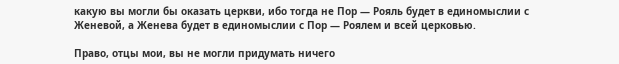какую вы могли бы оказать церкви, ибо тогда не Пор — Рояль будет в единомыслии с Женевой, а Женева будет в единомыслии с Пор — Роялем и всей церковью.

Право, отцы мои, вы не могли придумать ничего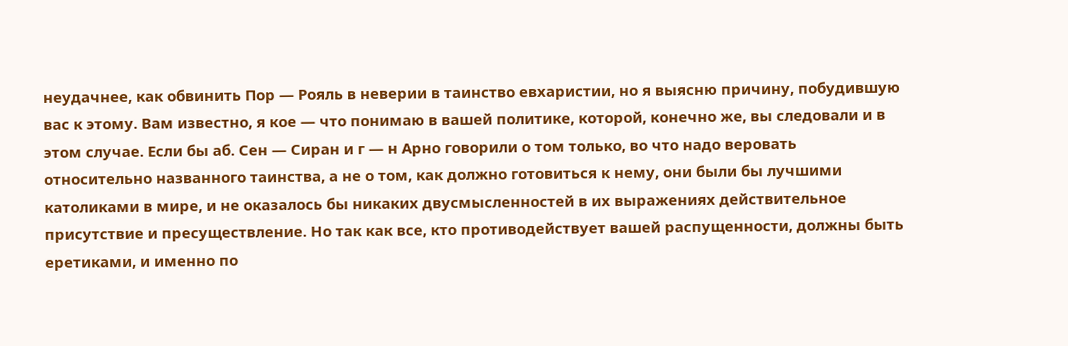неудачнее, как обвинить Пор — Рояль в неверии в таинство евхаристии, но я выясню причину, побудившую вас к этому. Вам известно, я кое — что понимаю в вашей политике, которой, конечно же, вы следовали и в этом случае. Если бы аб. Сен — Сиран и г — н Арно говорили о том только, во что надо веровать относительно названного таинства, а не о том, как должно готовиться к нему, они были бы лучшими католиками в мире, и не оказалось бы никаких двусмысленностей в их выражениях действительное присутствие и пресуществление. Но так как все, кто противодействует вашей распущенности, должны быть еретиками, и именно по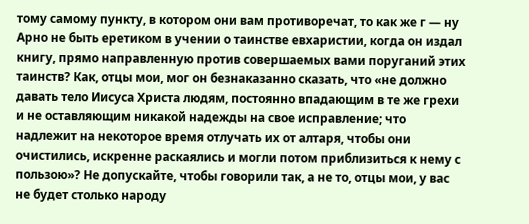тому самому пункту, в котором они вам противоречат, то как же г — ну Арно не быть еретиком в учении о таинстве евхаристии, когда он издал книгу, прямо направленную против совершаемых вами поруганий этих таинств? Как, отцы мои, мог он безнаказанно сказать, что «не должно давать тело Иисуса Христа людям, постоянно впадающим в те же грехи и не оставляющим никакой надежды на свое исправление; что надлежит на некоторое время отлучать их от алтаря, чтобы они очистились, искренне раскаялись и могли потом приблизиться к нему с пользою»? Не допускайте, чтобы говорили так, а не то, отцы мои, у вас не будет столько народу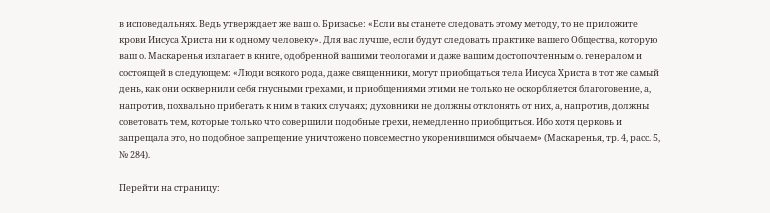в исповедальнях. Ведь утверждает же ваш о. Бризасье: «Если вы станете следовать этому методу, то не приложите крови Иисуса Христа ни к одному человеку». Для вас лучше, если будут следовать практике вашего Общества, которую ваш о. Маскаренья излагает в книге, одобренной вашими теологами и даже вашим достопочтенным о. генералом и состоящей в следующем: «Люди всякого рода, даже священники, могут приобщаться тела Иисуса Христа в тот же самый день, как они осквернили себя гнусными грехами, и приобщениями этими не только не оскорбляется благоговение, а, напротив, похвально прибегать к ним в таких случаях; духовники не должны отклонять от них, а, напротив, должны советовать тем, которые только что совершили подобные грехи, немедленно приобщиться. Ибо хотя церковь и запрещала это, но подобное запрещение уничтожено повсеместно укоренившимся обычаем» (Маскаренья, тр. 4, расс. 5, № 284).

Перейти на страницу: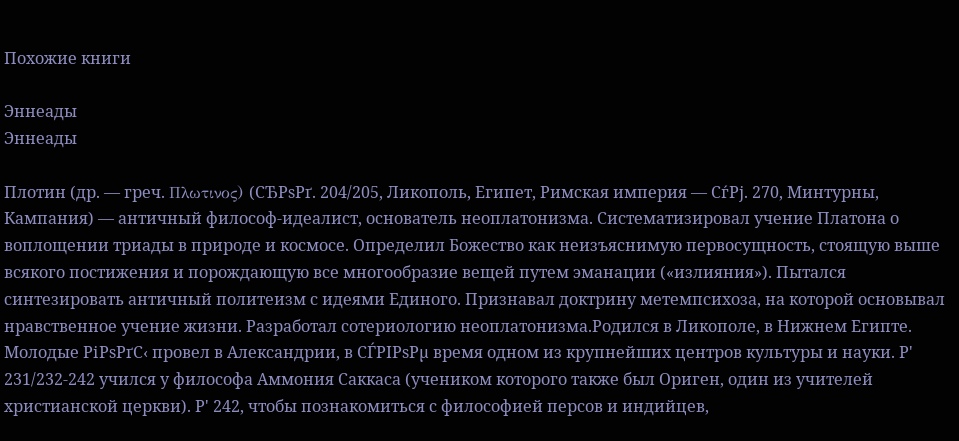Похожие книги

Эннеады
Эннеады

Плотин (др. — греч. Πλωτινος) (СЂРѕРґ. 204/205, Ликополь, Египет, Римская империя — СѓРј. 270, Минтурны, Кампания) — античный философ-идеалист, основатель неоплатонизма. Систематизировал учение Платона о воплощении триады в природе и космосе. Определил Божество как неизъяснимую первосущность, стоящую выше всякого постижения и порождающую все многообразие вещей путем эманации («излияния»). Пытался синтезировать античный политеизм с идеями Единого. Признавал доктрину метемпсихоза, на которой основывал нравственное учение жизни. Разработал сотериологию неоплатонизма.Родился в Ликополе, в Нижнем Египте. Молодые РіРѕРґС‹ провел в Александрии, в СЃРІРѕРµ время одном из крупнейших центров культуры и науки. Р' 231/232-242 учился у философа Аммония Саккаса (учеником которого также был Ориген, один из учителей христианской церкви). Р' 242, чтобы познакомиться с философией персов и индийцев,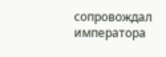сопровождал императора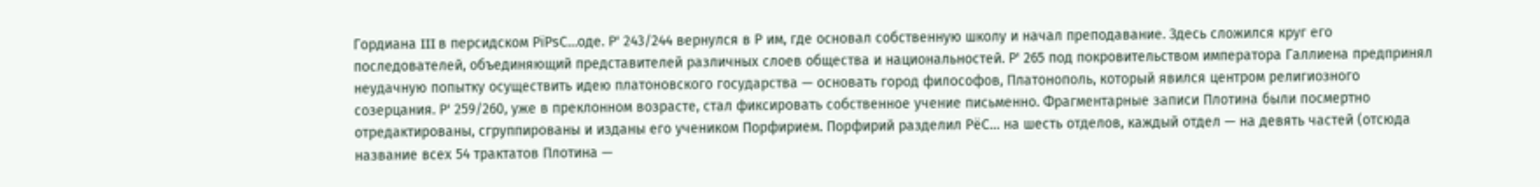Гордиана III в персидском РїРѕС…оде. Р' 243/244 вернулся в Р им, где основал собственную школу и начал преподавание. Здесь сложился круг его последователей, объединяющий представителей различных слоев общества и национальностей. Р' 265 под покровительством императора Галлиена предпринял неудачную попытку осуществить идею платоновского государства — основать город философов, Платонополь, который явился центром религиозного созерцания. Р' 259/260, уже в преклонном возрасте, стал фиксировать собственное учение письменно. Фрагментарные записи Плотина были посмертно отредактированы, сгруппированы и изданы его учеником Порфирием. Порфирий разделил РёС… на шесть отделов, каждый отдел — на девять частей (отсюда название всех 54 трактатов Плотина —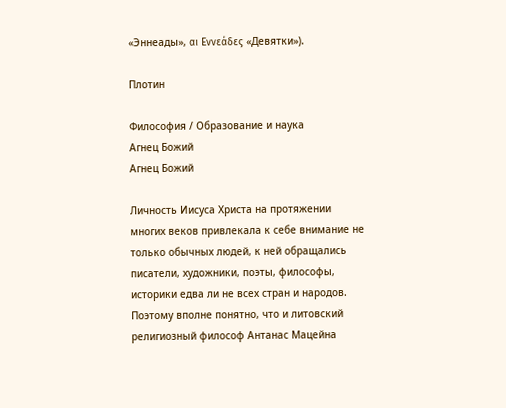«Эннеады», αι Εννεάδες «Девятки»).

Плотин

Философия / Образование и наука
Агнец Божий
Агнец Божий

Личность Иисуса Христа на протяжении многих веков привлекала к себе внимание не только обычных людей, к ней обращались писатели, художники, поэты, философы, историки едва ли не всех стран и народов. Поэтому вполне понятно, что и литовский религиозный философ Антанас Мацейна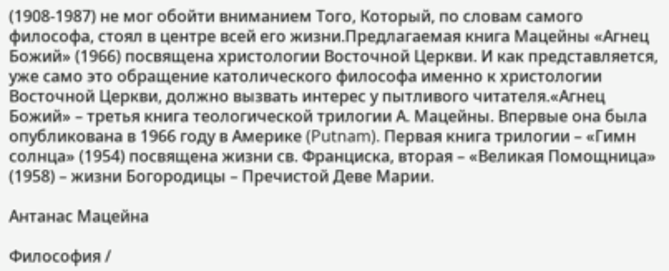(1908-1987) не мог обойти вниманием Того, Который, по словам самого философа, стоял в центре всей его жизни.Предлагаемая книга Мацейны «Агнец Божий» (1966) посвящена христологии Восточной Церкви. И как представляется, уже само это обращение католического философа именно к христологии Восточной Церкви, должно вызвать интерес у пытливого читателя.«Агнец Божий» – третья книга теологической трилогии А. Мацейны. Впервые она была опубликована в 1966 году в Америке (Putnam). Первая книга трилогии – «Гимн солнца» (1954) посвящена жизни св. Франциска, вторая – «Великая Помощница» (1958) – жизни Богородицы – Пречистой Деве Марии.

Антанас Мацейна

Философия /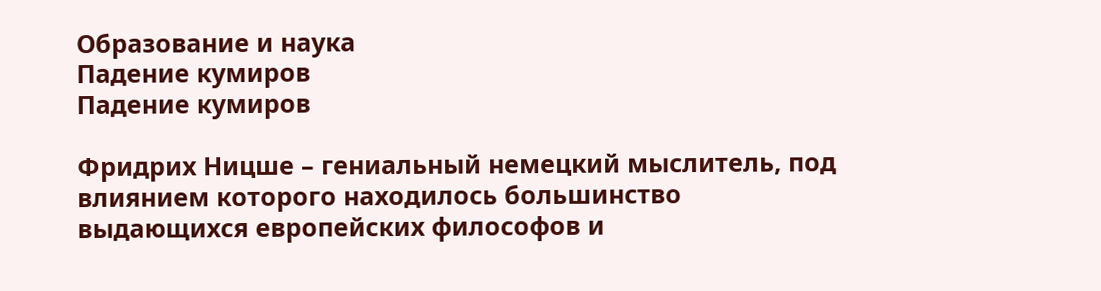Образование и наука
Падение кумиров
Падение кумиров

Фридрих Ницше – гениальный немецкий мыслитель, под влиянием которого находилось большинство выдающихся европейских философов и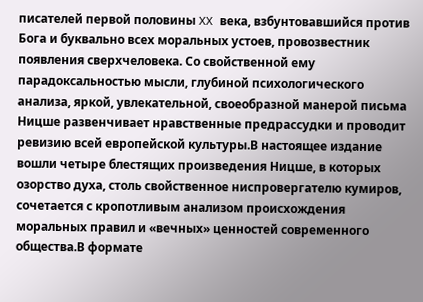писателей первой половины XX века, взбунтовавшийся против Бога и буквально всех моральных устоев, провозвестник появления сверхчеловека. Со свойственной ему парадоксальностью мысли, глубиной психологического анализа, яркой, увлекательной, своеобразной манерой письма Ницше развенчивает нравственные предрассудки и проводит ревизию всей европейской культуры.В настоящее издание вошли четыре блестящих произведения Ницше, в которых озорство духа, столь свойственное ниспровергателю кумиров, сочетается с кропотливым анализом происхождения моральных правил и «вечных» ценностей современного общества.В формате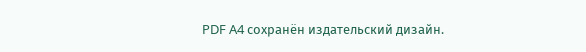PDF A4 сохранён издательский дизайн.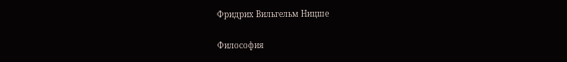Фридрих Вильгельм Ницше

Философия